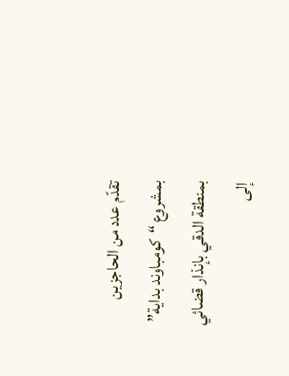تقدّم عدد من الحاجزين بمشروع “كومباوند بداية” بمنطقة الدقي بإنذار قضائي إلى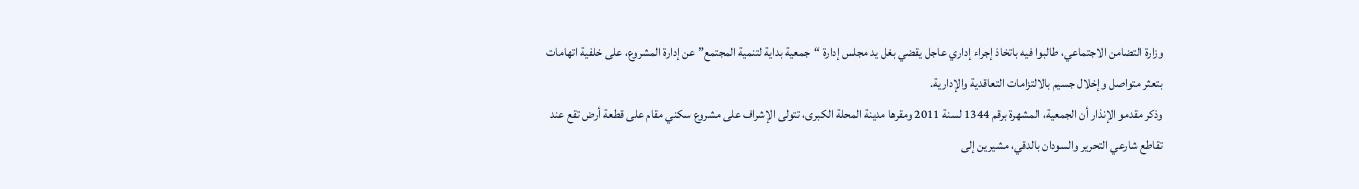وزارة التضامن الاجتماعي، طالبوا فيه باتخاذ إجراء إداري عاجل يقضي بغل يد مجلس إدارة “جمعية بداية لتنمية المجتمع” عن إدارة المشروع، على خلفية اتهامات بتعثر متواصل وإخلال جسيم بالالتزامات التعاقدية والإدارية.
وذكر مقدمو الإنذار أن الجمعية، المشهرة برقم 1344 لسنة 2011 ومقرها مدينة المحلة الكبرى، تتولى الإشراف على مشروع سكني مقام على قطعة أرض تقع عند تقاطع شارعي التحرير والسودان بالدقي، مشيرين إلى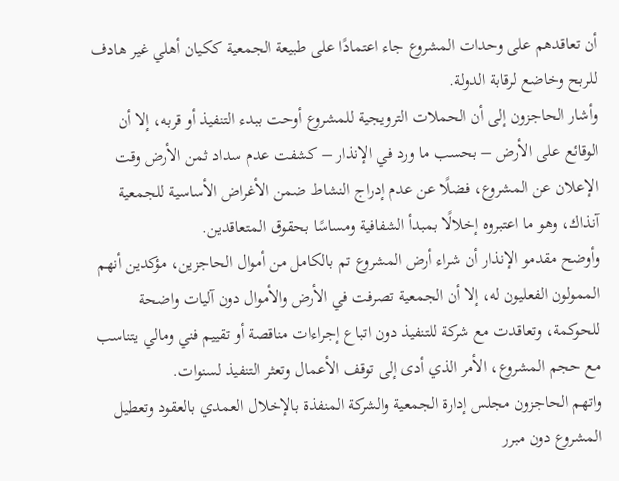أن تعاقدهم على وحدات المشروع جاء اعتمادًا على طبيعة الجمعية ككيان أهلي غير هادف للربح وخاضع لرقابة الدولة.
وأشار الحاجزون إلى أن الحملات الترويجية للمشروع أوحت ببدء التنفيذ أو قربه، إلا أن الوقائع على الأرض – بحسب ما ورد في الإنذار – كشفت عدم سداد ثمن الأرض وقت الإعلان عن المشروع، فضلًا عن عدم إدراج النشاط ضمن الأغراض الأساسية للجمعية آنذاك، وهو ما اعتبروه إخلالًا بمبدأ الشفافية ومساسًا بحقوق المتعاقدين.
وأوضح مقدمو الإنذار أن شراء أرض المشروع تم بالكامل من أموال الحاجزين، مؤكدين أنهم الممولون الفعليون له، إلا أن الجمعية تصرفت في الأرض والأموال دون آليات واضحة للحوكمة، وتعاقدت مع شركة للتنفيذ دون اتباع إجراءات مناقصة أو تقييم فني ومالي يتناسب مع حجم المشروع، الأمر الذي أدى إلى توقف الأعمال وتعثر التنفيذ لسنوات.
واتهم الحاجزون مجلس إدارة الجمعية والشركة المنفذة بالإخلال العمدي بالعقود وتعطيل المشروع دون مبرر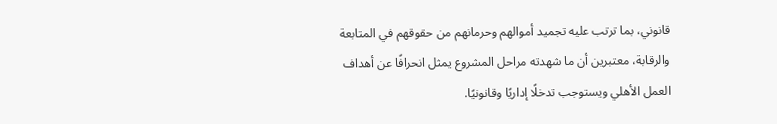قانوني، بما ترتب عليه تجميد أموالهم وحرمانهم من حقوقهم في المتابعة والرقابة، معتبرين أن ما شهدته مراحل المشروع يمثل انحرافًا عن أهداف العمل الأهلي ويستوجب تدخلًا إداريًا وقانونيًا.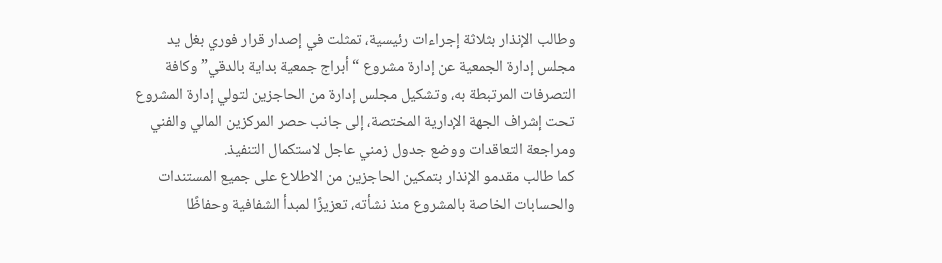وطالب الإنذار بثلاثة إجراءات رئيسية، تمثلت في إصدار قرار فوري بغل يد مجلس إدارة الجمعية عن إدارة مشروع “أبراج جمعية بداية بالدقي” وكافة التصرفات المرتبطة به، وتشكيل مجلس إدارة من الحاجزين لتولي إدارة المشروع تحت إشراف الجهة الإدارية المختصة، إلى جانب حصر المركزين المالي والفني ومراجعة التعاقدات ووضع جدول زمني عاجل لاستكمال التنفيذ.
كما طالب مقدمو الإنذار بتمكين الحاجزين من الاطلاع على جميع المستندات والحسابات الخاصة بالمشروع منذ نشأته، تعزيزًا لمبدأ الشفافية وحفاظًا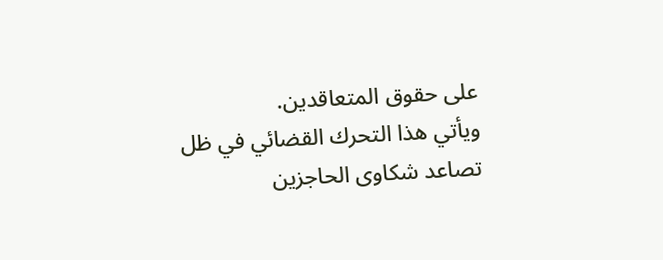على حقوق المتعاقدين.
ويأتي هذا التحرك القضائي في ظل تصاعد شكاوى الحاجزين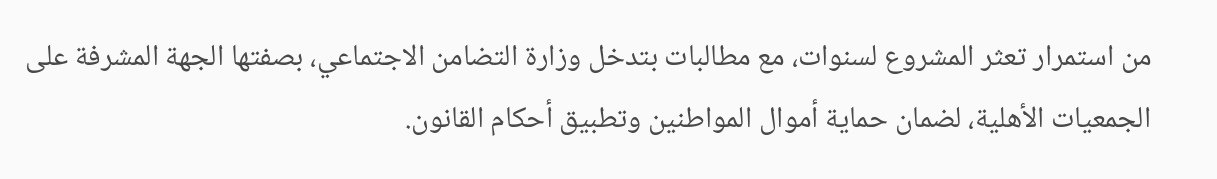من استمرار تعثر المشروع لسنوات، مع مطالبات بتدخل وزارة التضامن الاجتماعي، بصفتها الجهة المشرفة على الجمعيات الأهلية، لضمان حماية أموال المواطنين وتطبيق أحكام القانون.